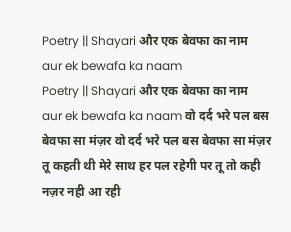Poetry || Shayari और एक बेवफा का नाम aur ek bewafa ka naam
Poetry || Shayari और एक बेवफा का नाम aur ek bewafa ka naam वो दर्द भरे पल बस बेवफा सा मंज़र वो दर्द भरे पल बस बेवफा सा मंज़र तू कहती थी मेरे साथ हर पल रहेगी पर तू तो कही नज़र नही आ रही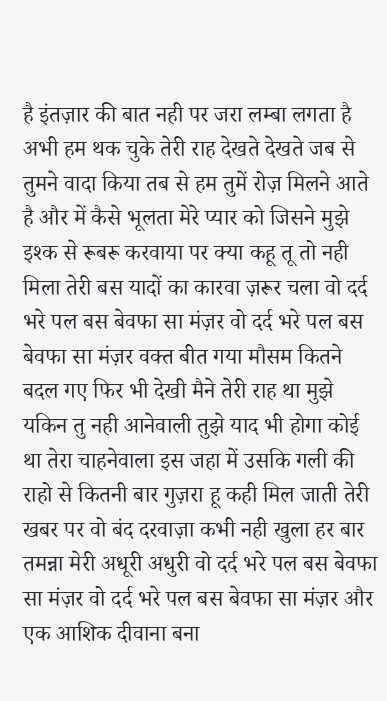है इंतज़ार की बात नही पर जरा लम्बा लगता है अभी हम थक चुके तेरी राह देखते देखते जब से तुमने वादा किया तब से हम तुमें रोज़ मिलने आते है और में कैसे भूलता मेरे प्यार को जिसने मुझे इश्क से रूबरू करवाया पर क्या कहू तू तो नही मिला तेरी बस यादों का कारवा ज़रूर चला वो दर्द भरे पल बस बेवफा सा मंज़र वो दर्द भरे पल बस बेवफा सा मंज़र वक्त बीत गया मौसम कितने बदल गए फिर भी देखी मैने तेरी राह था मुझे यकिन तु नही आनेवाली तुझे याद भी होगा कोई था तेरा चाहनेवाला इस जहा में उसकि गली की राहो से कितनी बार गुज़रा हू कही मिल जाती तेरी खबर पर वो बंद दरवाज़ा कभी नही खुला हर बार तमन्ना मेरी अधूरी अधुरी वो दर्द भरे पल बस बेवफा सा मंज़र वो दर्द भरे पल बस बेवफा सा मंज़र और एक आशिक दीवाना बना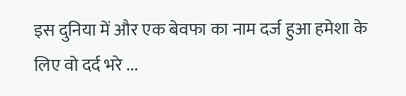इस दुनिया में और एक बेवफा का नाम दर्ज हुआ हमेशा के लिए वो दर्द भरे ...